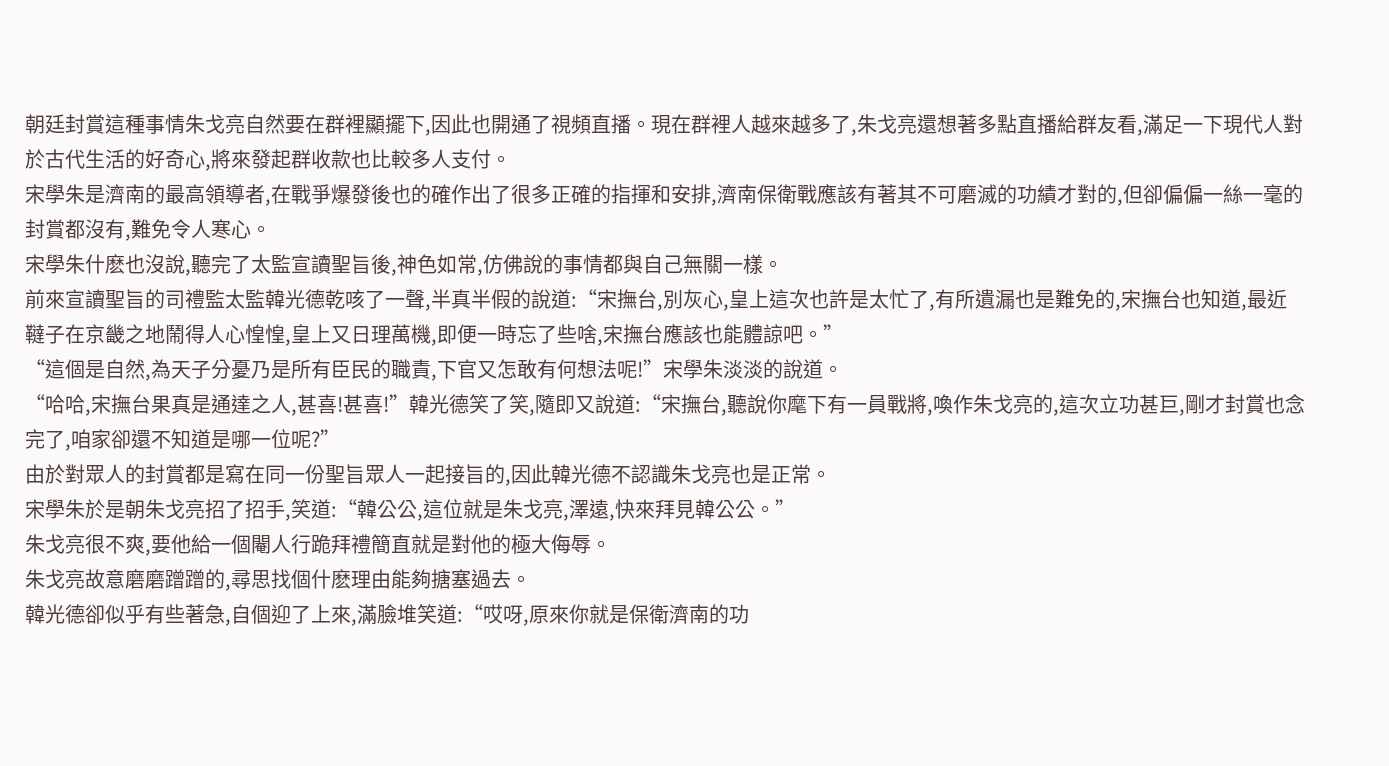朝廷封賞這種事情朱戈亮自然要在群裡顯擺下,因此也開通了視頻直播。現在群裡人越來越多了,朱戈亮還想著多點直播給群友看,滿足一下現代人對於古代生活的好奇心,將來發起群收款也比較多人支付。
宋學朱是濟南的最高領導者,在戰爭爆發後也的確作出了很多正確的指揮和安排,濟南保衛戰應該有著其不可磨滅的功績才對的,但卻偏偏一絲一毫的封賞都沒有,難免令人寒心。
宋學朱什麽也沒說,聽完了太監宣讀聖旨後,神色如常,仿佛說的事情都與自己無關一樣。
前來宣讀聖旨的司禮監太監韓光德乾咳了一聲,半真半假的說道:“宋撫台,別灰心,皇上這次也許是太忙了,有所遺漏也是難免的,宋撫台也知道,最近韃子在京畿之地鬧得人心惶惶,皇上又日理萬機,即便一時忘了些啥,宋撫台應該也能體諒吧。”
“這個是自然,為天子分憂乃是所有臣民的職責,下官又怎敢有何想法呢!”宋學朱淡淡的說道。
“哈哈,宋撫台果真是通達之人,甚喜!甚喜!”韓光德笑了笑,隨即又說道:“宋撫台,聽說你麾下有一員戰將,喚作朱戈亮的,這次立功甚巨,剛才封賞也念完了,咱家卻還不知道是哪一位呢?”
由於對眾人的封賞都是寫在同一份聖旨眾人一起接旨的,因此韓光德不認識朱戈亮也是正常。
宋學朱於是朝朱戈亮招了招手,笑道:“韓公公,這位就是朱戈亮,澤遠,快來拜見韓公公。”
朱戈亮很不爽,要他給一個閹人行跪拜禮簡直就是對他的極大侮辱。
朱戈亮故意磨磨蹭蹭的,尋思找個什麽理由能夠搪塞過去。
韓光德卻似乎有些著急,自個迎了上來,滿臉堆笑道:“哎呀,原來你就是保衛濟南的功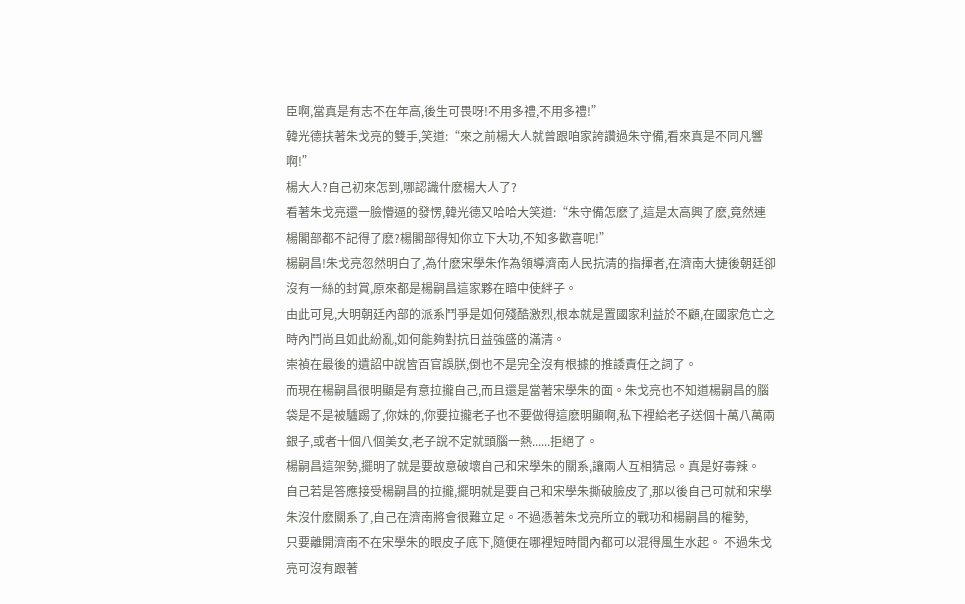臣啊,當真是有志不在年高,後生可畏呀!不用多禮,不用多禮!”
韓光德扶著朱戈亮的雙手,笑道:“來之前楊大人就曾跟咱家誇讚過朱守備,看來真是不同凡響啊!”
楊大人?自己初來怎到,哪認識什麽楊大人了?
看著朱戈亮還一臉懵逼的發愣,韓光德又哈哈大笑道:“朱守備怎麽了,這是太高興了麽,竟然連楊閣部都不記得了麽?楊閣部得知你立下大功,不知多歡喜呢!”
楊嗣昌!朱戈亮忽然明白了,為什麽宋學朱作為領導濟南人民抗清的指揮者,在濟南大捷後朝廷卻沒有一絲的封賞,原來都是楊嗣昌這家夥在暗中使絆子。
由此可見,大明朝廷內部的派系鬥爭是如何殘酷激烈,根本就是置國家利益於不顧,在國家危亡之時內鬥尚且如此紛亂,如何能夠對抗日益強盛的滿清。
崇禎在最後的遺詔中說皆百官誤朕,倒也不是完全沒有根據的推諉責任之詞了。
而現在楊嗣昌很明顯是有意拉攏自己,而且還是當著宋學朱的面。朱戈亮也不知道楊嗣昌的腦袋是不是被驢踢了,你妹的,你要拉攏老子也不要做得這麽明顯啊,私下裡給老子送個十萬八萬兩銀子,或者十個八個美女,老子說不定就頭腦一熱......拒絕了。
楊嗣昌這架勢,擺明了就是要故意破壞自己和宋學朱的關系,讓兩人互相猜忌。真是好毒辣。
自己若是答應接受楊嗣昌的拉攏,擺明就是要自己和宋學朱撕破臉皮了,那以後自己可就和宋學朱沒什麽關系了,自己在濟南將會很難立足。不過憑著朱戈亮所立的戰功和楊嗣昌的權勢,
只要離開濟南不在宋學朱的眼皮子底下,隨便在哪裡短時間內都可以混得風生水起。 不過朱戈亮可沒有跟著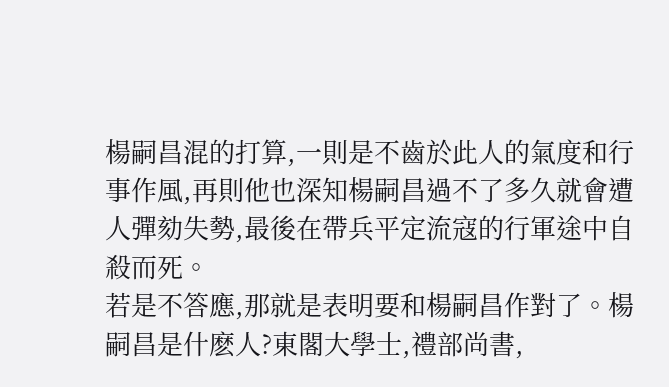楊嗣昌混的打算,一則是不齒於此人的氣度和行事作風,再則他也深知楊嗣昌過不了多久就會遭人彈劾失勢,最後在帶兵平定流寇的行軍途中自殺而死。
若是不答應,那就是表明要和楊嗣昌作對了。楊嗣昌是什麽人?東閣大學士,禮部尚書,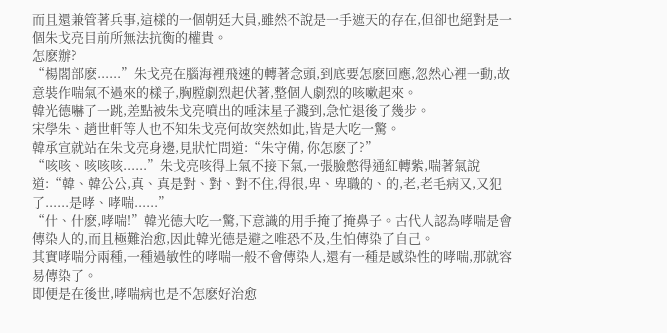而且還兼管著兵事,這樣的一個朝廷大員,雖然不說是一手遮天的存在,但卻也絕對是一個朱戈亮目前所無法抗衡的權貴。
怎麽辦?
“楊閣部麽......”朱戈亮在腦海裡飛速的轉著念頭,到底要怎麽回應,忽然心裡一動,故意裝作喘氣不過來的樣子,胸膛劇烈起伏著,整個人劇烈的咳嗽起來。
韓光德嚇了一跳,差點被朱戈亮噴出的唾沫星子濺到,急忙退後了幾步。
宋學朱、趙世軒等人也不知朱戈亮何故突然如此,皆是大吃一驚。
韓承宣就站在朱戈亮身邊,見狀忙問道:“朱守備, 你怎麽了?”
“咳咳、咳咳咳......”朱戈亮咳得上氣不接下氣,一張臉憋得通紅轉紫,喘著氣說道:“韓、韓公公,真、真是對、對、對不住,得很,卑、卑職的、的,老,老毛病又,又犯了......是哮、哮喘......”
“什、什麽,哮喘!”韓光德大吃一驚,下意識的用手掩了掩鼻子。古代人認為哮喘是會傳染人的,而且極難治愈,因此韓光德是避之唯恐不及,生怕傳染了自己。
其實哮喘分兩種,一種過敏性的哮喘一般不會傳染人,還有一種是感染性的哮喘,那就容易傳染了。
即便是在後世,哮喘病也是不怎麽好治愈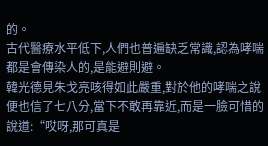的。
古代醫療水平低下,人們也普遍缺乏常識,認為哮喘都是會傳染人的,是能避則避。
韓光德見朱戈亮咳得如此嚴重,對於他的哮喘之說便也信了七八分,當下不敢再靠近,而是一臉可惜的說道:“哎呀,那可真是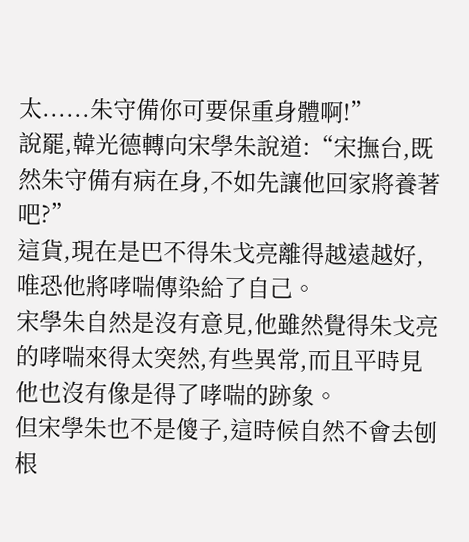太......朱守備你可要保重身體啊!”
說罷,韓光德轉向宋學朱說道:“宋撫台,既然朱守備有病在身,不如先讓他回家將養著吧?”
這貨,現在是巴不得朱戈亮離得越遠越好,唯恐他將哮喘傳染給了自己。
宋學朱自然是沒有意見,他雖然覺得朱戈亮的哮喘來得太突然,有些異常,而且平時見他也沒有像是得了哮喘的跡象。
但宋學朱也不是傻子,這時候自然不會去刨根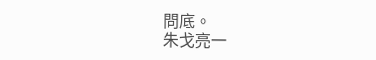問底。
朱戈亮一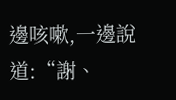邊咳嗽,一邊說道:“謝、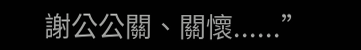謝公公關、關懷......”